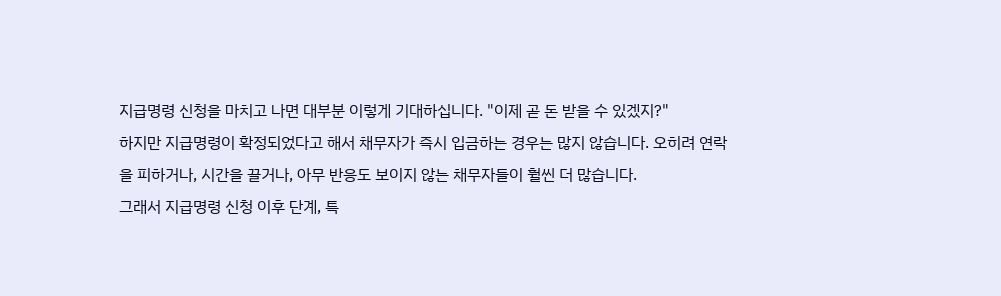지급명령 신청을 마치고 나면 대부분 이렇게 기대하십니다. "이제 곧 돈 받을 수 있겠지?"
하지만 지급명령이 확정되었다고 해서 채무자가 즉시 입금하는 경우는 많지 않습니다. 오히려 연락을 피하거나, 시간을 끌거나, 아무 반응도 보이지 않는 채무자들이 훨씬 더 많습니다.
그래서 지급명령 신청 이후 단계, 특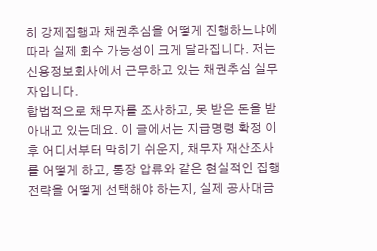히 강제집행과 채권추심을 어떻게 진행하느냐에 따라 실제 회수 가능성이 크게 달라집니다. 저는 신용정보회사에서 근무하고 있는 채권추심 실무자입니다.
합법적으로 채무자를 조사하고, 못 받은 돈을 받아내고 있는데요. 이 글에서는 지급명령 확정 이후 어디서부터 막히기 쉬운지, 채무자 재산조사를 어떻게 하고, 통장 압류와 같은 현실적인 집행 전략을 어떻게 선택해야 하는지, 실제 공사대금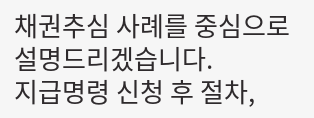채권추심 사례를 중심으로 설명드리겠습니다.
지급명령 신청 후 절차,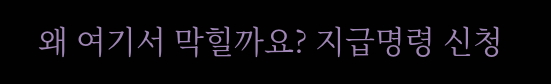왜 여기서 막힐까요? 지급명령 신청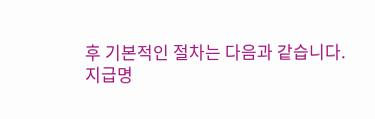후 기본적인 절차는 다음과 같습니다.
지급명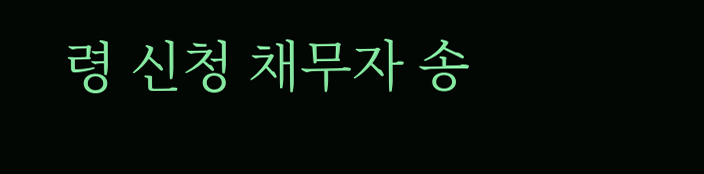령 신청 채무자 송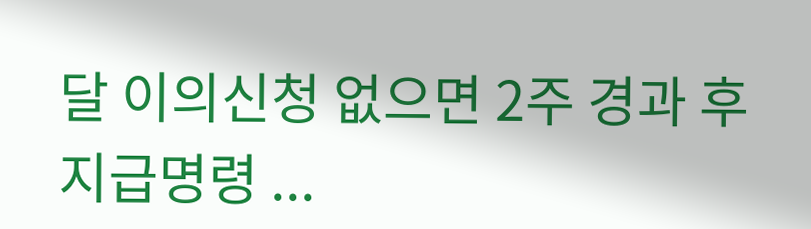달 이의신청 없으면 2주 경과 후 지급명령 ...